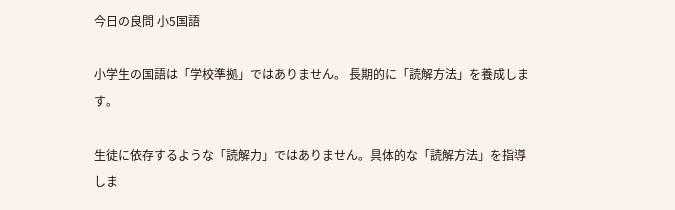今日の良問 小5国語

小学生の国語は「学校準拠」ではありません。 長期的に「読解方法」を養成します。

生徒に依存するような「読解力」ではありません。具体的な「読解方法」を指導しま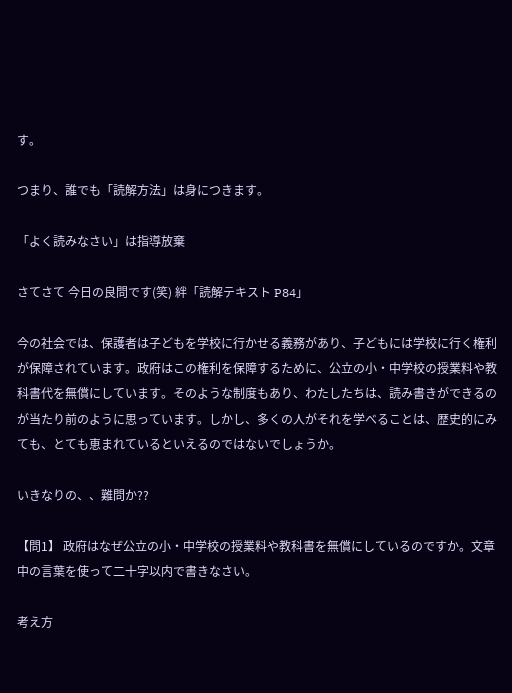す。

つまり、誰でも「読解方法」は身につきます。

「よく読みなさい」は指導放棄

さてさて 今日の良問です(笑) 絆「読解テキスト P84」

今の社会では、保護者は子どもを学校に行かせる義務があり、子どもには学校に行く権利が保障されています。政府はこの権利を保障するために、公立の小・中学校の授業料や教科書代を無償にしています。そのような制度もあり、わたしたちは、読み書きができるのが当たり前のように思っています。しかし、多くの人がそれを学べることは、歴史的にみても、とても恵まれているといえるのではないでしょうか。

いきなりの、、難問か??

【問1】 政府はなぜ公立の小・中学校の授業料や教科書を無償にしているのですか。文章中の言葉を使って二十字以内で書きなさい。

考え方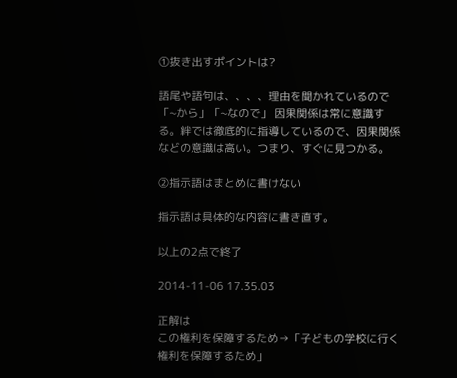①抜き出すポイントは?

語尾や語句は、、、、理由を聞かれているので「~から」「~なので」 因果関係は常に意識する。絆では徹底的に指導しているので、因果関係などの意識は高い。つまり、すぐに見つかる。

②指示語はまとめに書けない

指示語は具体的な内容に書き直す。

以上の2点で終了

2014-11-06 17.35.03

正解は
この権利を保障するため→「子どもの学校に行く権利を保障するため」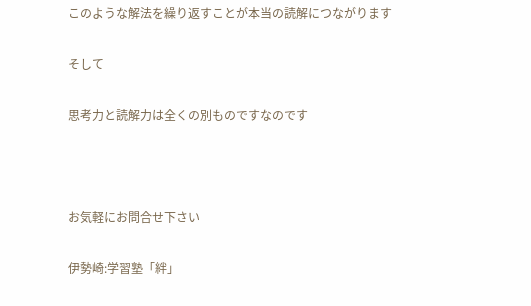このような解法を繰り返すことが本当の読解につながります

そして

思考力と読解力は全くの別ものですなのです



お気軽にお問合せ下さい

伊勢崎:学習塾「絆」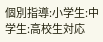個別指導:小学生:中学生:高校生対応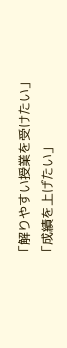「解りやすい授業を受けたい」
「成績を上げたい」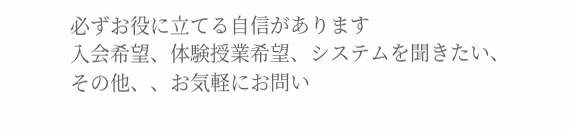必ずお役に立てる自信があります
入会希望、体験授業希望、システムを聞きたい、その他、、お気軽にお問い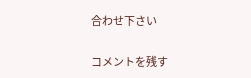合わせ下さい

コメントを残す